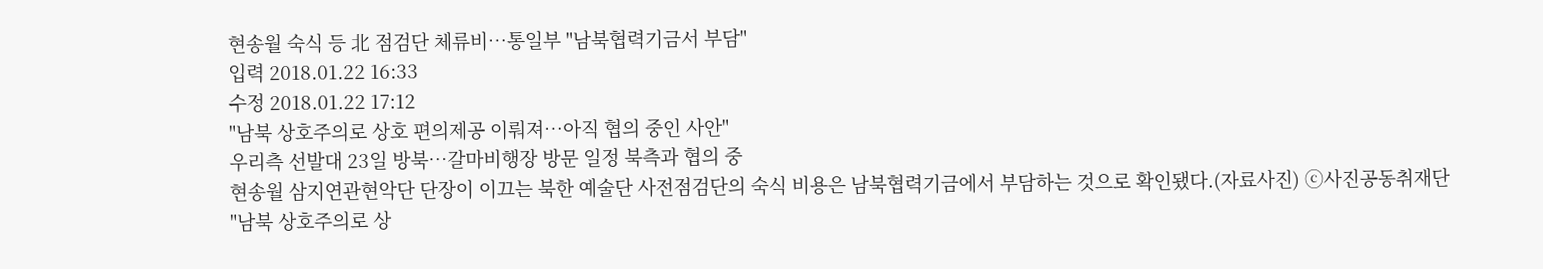현송월 숙식 등 北 점검단 체류비…통일부 "남북협력기금서 부담"
입력 2018.01.22 16:33
수정 2018.01.22 17:12
"남북 상호주의로 상호 편의제공 이뤄져…아직 협의 중인 사안"
우리측 선발대 23일 방북…갈마비행장 방문 일정 북측과 협의 중
현송월 삼지연관현악단 단장이 이끄는 북한 예술단 사전점검단의 숙식 비용은 남북협력기금에서 부담하는 것으로 확인됐다.(자료사진) ⓒ사진공동취재단
"남북 상호주의로 상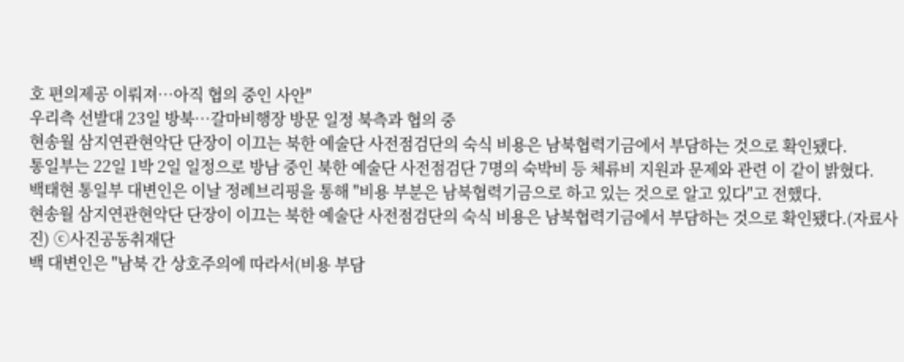호 편의제공 이뤄져…아직 협의 중인 사안"
우리측 선발대 23일 방북…갈마비행장 방문 일정 북측과 협의 중
현송월 삼지연관현악단 단장이 이끄는 북한 예술단 사전점검단의 숙식 비용은 남북협력기금에서 부담하는 것으로 확인됐다.
통일부는 22일 1박 2일 일정으로 방남 중인 북한 예술단 사전점검단 7명의 숙박비 등 체류비 지원과 문제와 관련 이 같이 밝혔다.
백태현 통일부 대변인은 이날 정례브리핑을 통해 "비용 부분은 남북협력기금으로 하고 있는 것으로 알고 있다"고 전했다.
현송월 삼지연관현악단 단장이 이끄는 북한 예술단 사전점검단의 숙식 비용은 남북협력기금에서 부담하는 것으로 확인됐다.(자료사진) ⓒ사진공동취재단
백 대변인은 "남북 간 상호주의에 따라서(비용 부담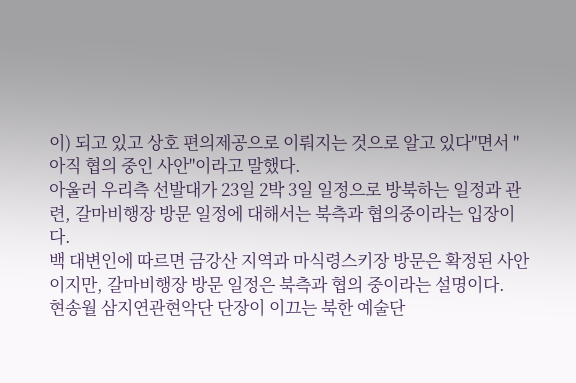이) 되고 있고 상호 편의제공으로 이뤄지는 것으로 알고 있다"면서 "아직 협의 중인 사안"이라고 말했다.
아울러 우리측 선발대가 23일 2박 3일 일정으로 방북하는 일정과 관련, 갈마비행장 방문 일정에 대해서는 북측과 협의중이라는 입장이다.
백 대변인에 따르면 금강산 지역과 마식령스키장 방문은 확정된 사안이지만, 갈마비행장 방문 일정은 북측과 협의 중이라는 설명이다.
현송월 삼지연관현악단 단장이 이끄는 북한 예술단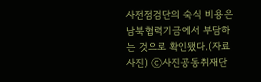사전점검단의 숙식 비용은 남북협력기금에서 부담하는 것으로 확인됐다.(자료사진) ⓒ사진공동취재단